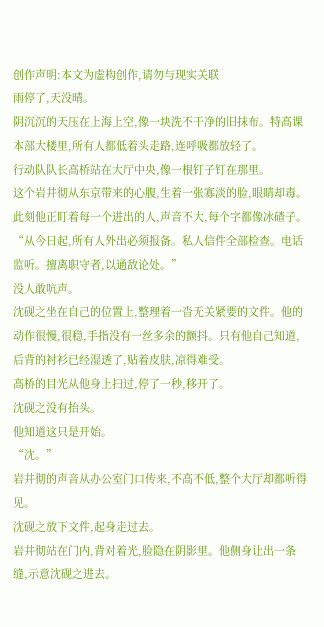创作声明:本文为虚构创作,请勿与现实关联
雨停了,天没晴。
阴沉沉的天压在上海上空,像一块洗不干净的旧抹布。特高课本部大楼里,所有人都低着头走路,连呼吸都放轻了。
行动队队长高桥站在大厅中央,像一根钉子钉在那里。
这个岩井彻从东京带来的心腹,生着一张寡淡的脸,眼睛却毒。此刻他正盯着每一个进出的人,声音不大,每个字都像冰碴子。
“从今日起,所有人外出必须报备。私人信件全部检查。电话监听。擅离职守者,以通敌论处。”
没人敢吭声。
沈砚之坐在自己的位置上,整理着一沓无关紧要的文件。他的动作很慢,很稳,手指没有一丝多余的颤抖。只有他自己知道,后背的衬衫已经湿透了,贴着皮肤,凉得难受。
高桥的目光从他身上扫过,停了一秒,移开了。
沈砚之没有抬头。
他知道这只是开始。
“沈。”
岩井彻的声音从办公室门口传来,不高不低,整个大厅却都听得见。
沈砚之放下文件,起身走过去。
岩井彻站在门内,背对着光,脸隐在阴影里。他侧身让出一条缝,示意沈砚之进去。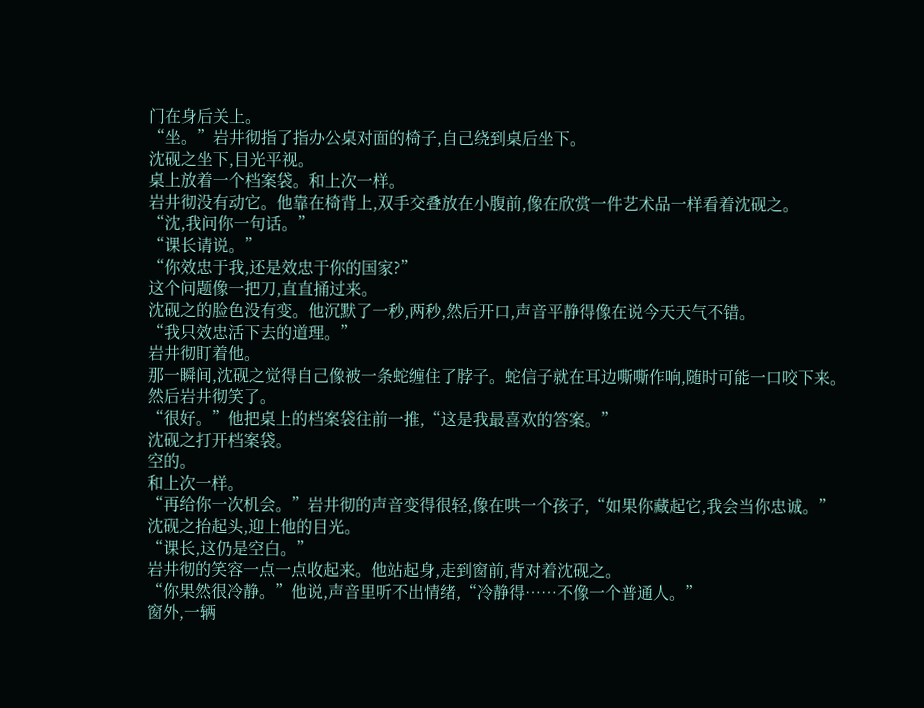门在身后关上。
“坐。”岩井彻指了指办公桌对面的椅子,自己绕到桌后坐下。
沈砚之坐下,目光平视。
桌上放着一个档案袋。和上次一样。
岩井彻没有动它。他靠在椅背上,双手交叠放在小腹前,像在欣赏一件艺术品一样看着沈砚之。
“沈,我问你一句话。”
“课长请说。”
“你效忠于我,还是效忠于你的国家?”
这个问题像一把刀,直直捅过来。
沈砚之的脸色没有变。他沉默了一秒,两秒,然后开口,声音平静得像在说今天天气不错。
“我只效忠活下去的道理。”
岩井彻盯着他。
那一瞬间,沈砚之觉得自己像被一条蛇缠住了脖子。蛇信子就在耳边嘶嘶作响,随时可能一口咬下来。
然后岩井彻笑了。
“很好。”他把桌上的档案袋往前一推,“这是我最喜欢的答案。”
沈砚之打开档案袋。
空的。
和上次一样。
“再给你一次机会。”岩井彻的声音变得很轻,像在哄一个孩子,“如果你藏起它,我会当你忠诚。”
沈砚之抬起头,迎上他的目光。
“课长,这仍是空白。”
岩井彻的笑容一点一点收起来。他站起身,走到窗前,背对着沈砚之。
“你果然很冷静。”他说,声音里听不出情绪,“冷静得……不像一个普通人。”
窗外,一辆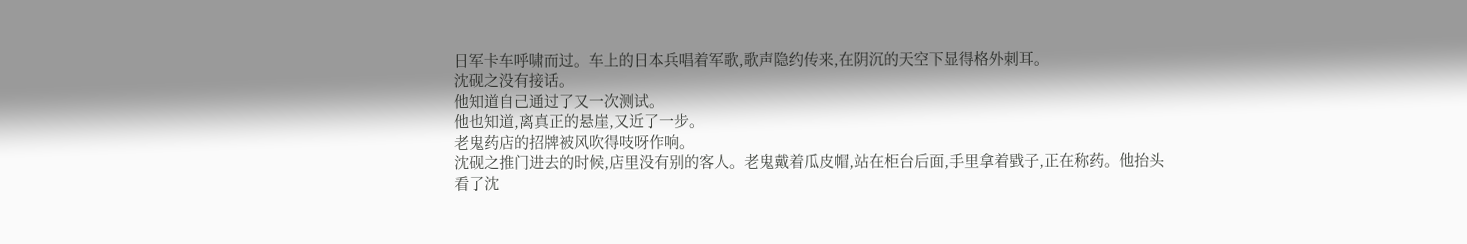日军卡车呼啸而过。车上的日本兵唱着军歌,歌声隐约传来,在阴沉的天空下显得格外刺耳。
沈砚之没有接话。
他知道自己通过了又一次测试。
他也知道,离真正的悬崖,又近了一步。
老鬼药店的招牌被风吹得吱呀作响。
沈砚之推门进去的时候,店里没有别的客人。老鬼戴着瓜皮帽,站在柜台后面,手里拿着戥子,正在称药。他抬头看了沈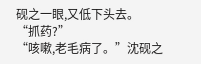砚之一眼,又低下头去。
“抓药?”
“咳嗽,老毛病了。”沈砚之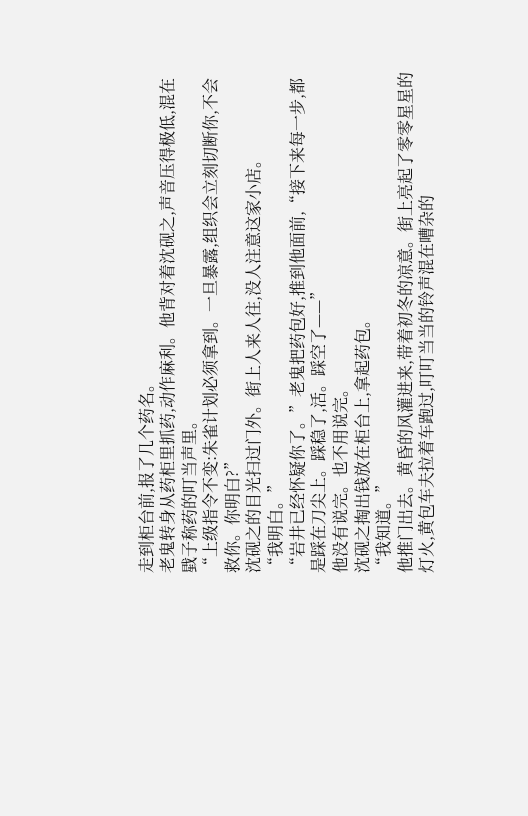走到柜台前,报了几个药名。
老鬼转身从药柜里抓药,动作麻利。他背对着沈砚之,声音压得极低,混在戥子称药的叮当声里。
“上级指令不变:朱雀计划必须拿到。一旦暴露,组织会立刻切断你,不会救你。你明白?”
沈砚之的目光扫过门外。街上人来人往,没人注意这家小店。
“我明白。”
“岩井已经怀疑你了。”老鬼把药包好,推到他面前,“接下来每一步,都是踩在刀尖上。踩稳了,活。踩空了——”
他没有说完。也不用说完。
沈砚之掏出钱放在柜台上,拿起药包。
“我知道。”
他推门出去。黄昏的风灌进来,带着初冬的凉意。街上亮起了零零星星的灯火,黄包车夫拉着车跑过,叮叮当当的铃声混在嘈杂的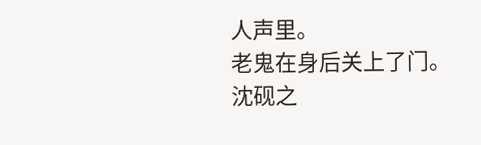人声里。
老鬼在身后关上了门。
沈砚之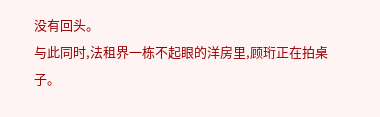没有回头。
与此同时,法租界一栋不起眼的洋房里,顾珩正在拍桌子。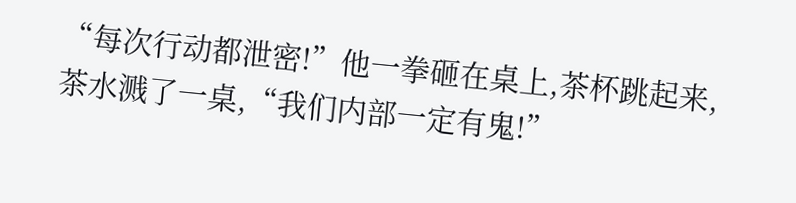“每次行动都泄密!”他一拳砸在桌上,茶杯跳起来,茶水溅了一桌,“我们内部一定有鬼!”